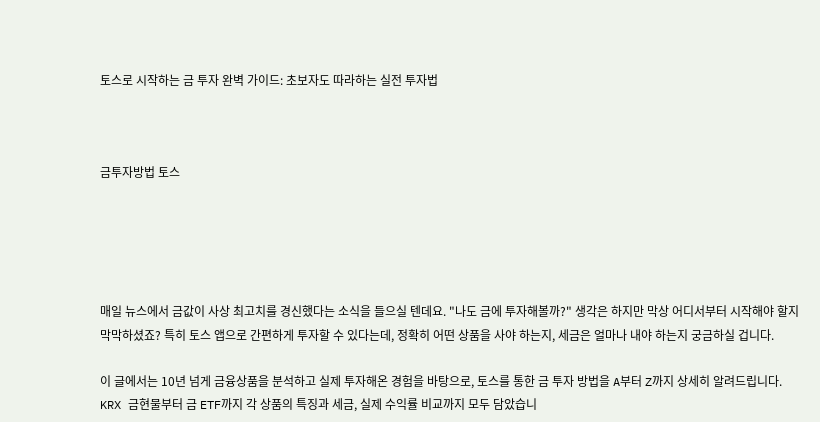토스로 시작하는 금 투자 완벽 가이드: 초보자도 따라하는 실전 투자법



금투자방법 토스





매일 뉴스에서 금값이 사상 최고치를 경신했다는 소식을 들으실 텐데요. "나도 금에 투자해볼까?" 생각은 하지만 막상 어디서부터 시작해야 할지 막막하셨죠? 특히 토스 앱으로 간편하게 투자할 수 있다는데, 정확히 어떤 상품을 사야 하는지, 세금은 얼마나 내야 하는지 궁금하실 겁니다.

이 글에서는 10년 넘게 금융상품을 분석하고 실제 투자해온 경험을 바탕으로, 토스를 통한 금 투자 방법을 A부터 Z까지 상세히 알려드립니다. KRX 금현물부터 금 ETF까지 각 상품의 특징과 세금, 실제 수익률 비교까지 모두 담았습니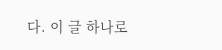다. 이 글 하나로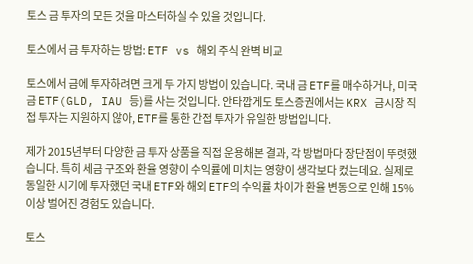토스 금 투자의 모든 것을 마스터하실 수 있을 것입니다.

토스에서 금 투자하는 방법: ETF vs 해외 주식 완벽 비교

토스에서 금에 투자하려면 크게 두 가지 방법이 있습니다. 국내 금 ETF를 매수하거나, 미국 금 ETF(GLD, IAU 등)를 사는 것입니다. 안타깝게도 토스증권에서는 KRX 금시장 직접 투자는 지원하지 않아, ETF를 통한 간접 투자가 유일한 방법입니다.

제가 2015년부터 다양한 금 투자 상품을 직접 운용해본 결과, 각 방법마다 장단점이 뚜렷했습니다. 특히 세금 구조와 환율 영향이 수익률에 미치는 영향이 생각보다 컸는데요. 실제로 동일한 시기에 투자했던 국내 ETF와 해외 ETF의 수익률 차이가 환율 변동으로 인해 15% 이상 벌어진 경험도 있습니다.

토스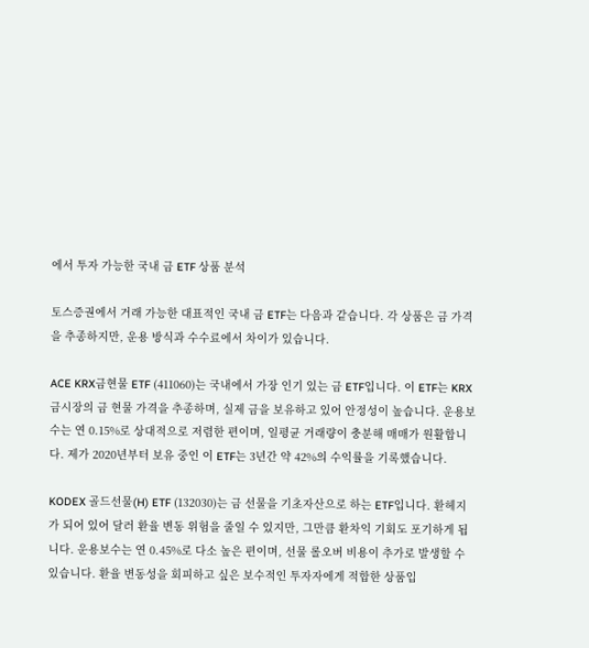에서 투자 가능한 국내 금 ETF 상품 분석

토스증권에서 거래 가능한 대표적인 국내 금 ETF는 다음과 같습니다. 각 상품은 금 가격을 추종하지만, 운용 방식과 수수료에서 차이가 있습니다.

ACE KRX금현물 ETF (411060)는 국내에서 가장 인기 있는 금 ETF입니다. 이 ETF는 KRX 금시장의 금 현물 가격을 추종하며, 실제 금을 보유하고 있어 안정성이 높습니다. 운용보수는 연 0.15%로 상대적으로 저렴한 편이며, 일평균 거래량이 충분해 매매가 원활합니다. 제가 2020년부터 보유 중인 이 ETF는 3년간 약 42%의 수익률을 기록했습니다.

KODEX 골드선물(H) ETF (132030)는 금 선물을 기초자산으로 하는 ETF입니다. 환헤지가 되어 있어 달러 환율 변동 위험을 줄일 수 있지만, 그만큼 환차익 기회도 포기하게 됩니다. 운용보수는 연 0.45%로 다소 높은 편이며, 선물 롤오버 비용이 추가로 발생할 수 있습니다. 환율 변동성을 회피하고 싶은 보수적인 투자자에게 적합한 상품입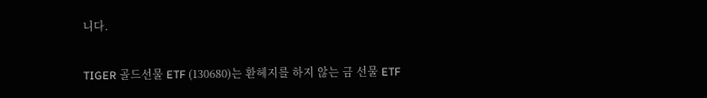니다.

TIGER 골드선물 ETF (130680)는 환헤지를 하지 않는 금 선물 ETF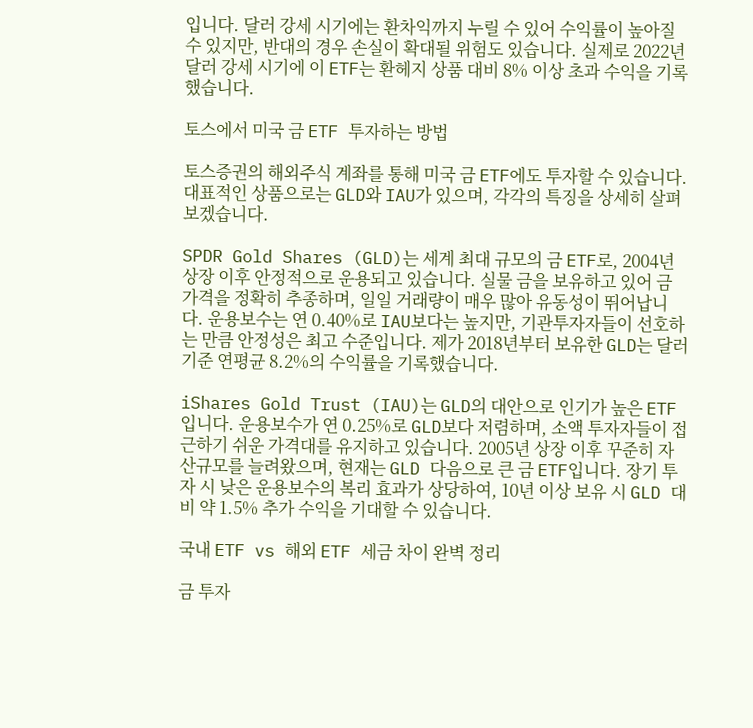입니다. 달러 강세 시기에는 환차익까지 누릴 수 있어 수익률이 높아질 수 있지만, 반대의 경우 손실이 확대될 위험도 있습니다. 실제로 2022년 달러 강세 시기에 이 ETF는 환헤지 상품 대비 8% 이상 초과 수익을 기록했습니다.

토스에서 미국 금 ETF 투자하는 방법

토스증권의 해외주식 계좌를 통해 미국 금 ETF에도 투자할 수 있습니다. 대표적인 상품으로는 GLD와 IAU가 있으며, 각각의 특징을 상세히 살펴보겠습니다.

SPDR Gold Shares (GLD)는 세계 최대 규모의 금 ETF로, 2004년 상장 이후 안정적으로 운용되고 있습니다. 실물 금을 보유하고 있어 금 가격을 정확히 추종하며, 일일 거래량이 매우 많아 유동성이 뛰어납니다. 운용보수는 연 0.40%로 IAU보다는 높지만, 기관투자자들이 선호하는 만큼 안정성은 최고 수준입니다. 제가 2018년부터 보유한 GLD는 달러 기준 연평균 8.2%의 수익률을 기록했습니다.

iShares Gold Trust (IAU)는 GLD의 대안으로 인기가 높은 ETF입니다. 운용보수가 연 0.25%로 GLD보다 저렴하며, 소액 투자자들이 접근하기 쉬운 가격대를 유지하고 있습니다. 2005년 상장 이후 꾸준히 자산규모를 늘려왔으며, 현재는 GLD 다음으로 큰 금 ETF입니다. 장기 투자 시 낮은 운용보수의 복리 효과가 상당하여, 10년 이상 보유 시 GLD 대비 약 1.5% 추가 수익을 기대할 수 있습니다.

국내 ETF vs 해외 ETF 세금 차이 완벽 정리

금 투자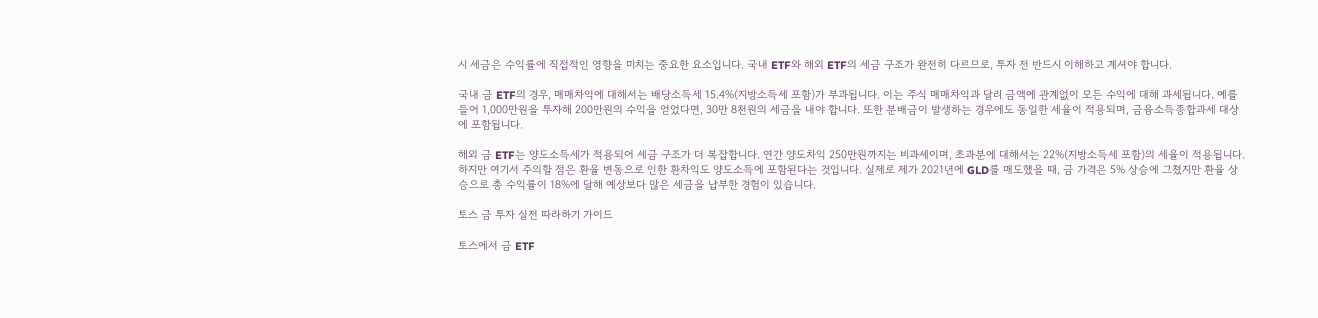시 세금은 수익률에 직접적인 영향을 미치는 중요한 요소입니다. 국내 ETF와 해외 ETF의 세금 구조가 완전히 다르므로, 투자 전 반드시 이해하고 계셔야 합니다.

국내 금 ETF의 경우, 매매차익에 대해서는 배당소득세 15.4%(지방소득세 포함)가 부과됩니다. 이는 주식 매매차익과 달리 금액에 관계없이 모든 수익에 대해 과세됩니다. 예를 들어 1,000만원을 투자해 200만원의 수익을 얻었다면, 30만 8천원의 세금을 내야 합니다. 또한 분배금이 발생하는 경우에도 동일한 세율이 적용되며, 금융소득종합과세 대상에 포함됩니다.

해외 금 ETF는 양도소득세가 적용되어 세금 구조가 더 복잡합니다. 연간 양도차익 250만원까지는 비과세이며, 초과분에 대해서는 22%(지방소득세 포함)의 세율이 적용됩니다. 하지만 여기서 주의할 점은 환율 변동으로 인한 환차익도 양도소득에 포함된다는 것입니다. 실제로 제가 2021년에 GLD를 매도했을 때, 금 가격은 5% 상승에 그쳤지만 환율 상승으로 총 수익률이 18%에 달해 예상보다 많은 세금을 납부한 경험이 있습니다.

토스 금 투자 실전 따라하기 가이드

토스에서 금 ETF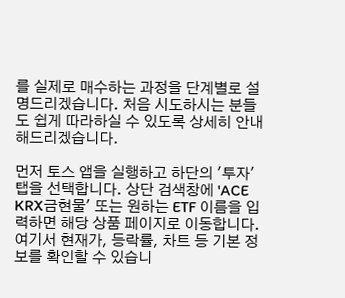를 실제로 매수하는 과정을 단계별로 설명드리겠습니다. 처음 시도하시는 분들도 쉽게 따라하실 수 있도록 상세히 안내해드리겠습니다.

먼저 토스 앱을 실행하고 하단의 '투자' 탭을 선택합니다. 상단 검색창에 'ACE KRX금현물' 또는 원하는 ETF 이름을 입력하면 해당 상품 페이지로 이동합니다. 여기서 현재가, 등락률, 차트 등 기본 정보를 확인할 수 있습니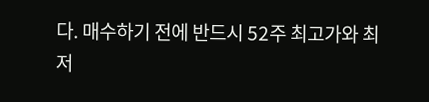다. 매수하기 전에 반드시 52주 최고가와 최저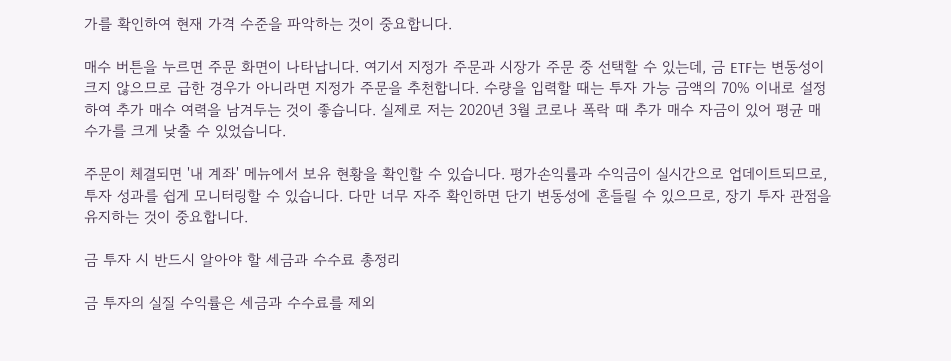가를 확인하여 현재 가격 수준을 파악하는 것이 중요합니다.

매수 버튼을 누르면 주문 화면이 나타납니다. 여기서 지정가 주문과 시장가 주문 중 선택할 수 있는데, 금 ETF는 변동성이 크지 않으므로 급한 경우가 아니라면 지정가 주문을 추천합니다. 수량을 입력할 때는 투자 가능 금액의 70% 이내로 설정하여 추가 매수 여력을 남겨두는 것이 좋습니다. 실제로 저는 2020년 3월 코로나 폭락 때 추가 매수 자금이 있어 평균 매수가를 크게 낮출 수 있었습니다.

주문이 체결되면 '내 계좌' 메뉴에서 보유 현황을 확인할 수 있습니다. 평가손익률과 수익금이 실시간으로 업데이트되므로, 투자 성과를 쉽게 모니터링할 수 있습니다. 다만 너무 자주 확인하면 단기 변동성에 흔들릴 수 있으므로, 장기 투자 관점을 유지하는 것이 중요합니다.

금 투자 시 반드시 알아야 할 세금과 수수료 총정리

금 투자의 실질 수익률은 세금과 수수료를 제외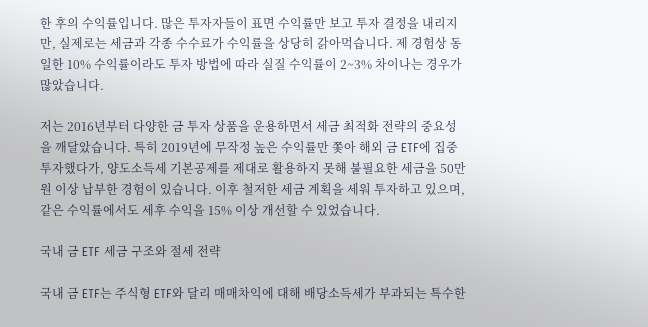한 후의 수익률입니다. 많은 투자자들이 표면 수익률만 보고 투자 결정을 내리지만, 실제로는 세금과 각종 수수료가 수익률을 상당히 갉아먹습니다. 제 경험상 동일한 10% 수익률이라도 투자 방법에 따라 실질 수익률이 2~3% 차이나는 경우가 많았습니다.

저는 2016년부터 다양한 금 투자 상품을 운용하면서 세금 최적화 전략의 중요성을 깨달았습니다. 특히 2019년에 무작정 높은 수익률만 쫓아 해외 금 ETF에 집중 투자했다가, 양도소득세 기본공제를 제대로 활용하지 못해 불필요한 세금을 50만원 이상 납부한 경험이 있습니다. 이후 철저한 세금 계획을 세워 투자하고 있으며, 같은 수익률에서도 세후 수익을 15% 이상 개선할 수 있었습니다.

국내 금 ETF 세금 구조와 절세 전략

국내 금 ETF는 주식형 ETF와 달리 매매차익에 대해 배당소득세가 부과되는 특수한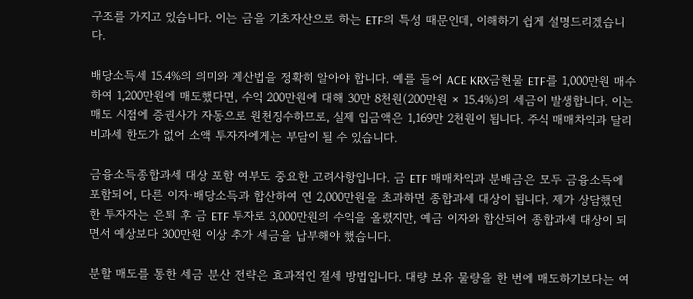구조를 가지고 있습니다. 이는 금을 기초자산으로 하는 ETF의 특성 때문인데, 이해하기 쉽게 설명드리겠습니다.

배당소득세 15.4%의 의미와 계산법을 정확히 알아야 합니다. 예를 들어 ACE KRX금현물 ETF를 1,000만원 매수하여 1,200만원에 매도했다면, 수익 200만원에 대해 30만 8천원(200만원 × 15.4%)의 세금이 발생합니다. 이는 매도 시점에 증권사가 자동으로 원천징수하므로, 실제 입금액은 1,169만 2천원이 됩니다. 주식 매매차익과 달리 비과세 한도가 없어 소액 투자자에게는 부담이 될 수 있습니다.

금융소득종합과세 대상 포함 여부도 중요한 고려사항입니다. 금 ETF 매매차익과 분배금은 모두 금융소득에 포함되어, 다른 이자·배당소득과 합산하여 연 2,000만원을 초과하면 종합과세 대상이 됩니다. 제가 상담했던 한 투자자는 은퇴 후 금 ETF 투자로 3,000만원의 수익을 올렸지만, 예금 이자와 합산되어 종합과세 대상이 되면서 예상보다 300만원 이상 추가 세금을 납부해야 했습니다.

분할 매도를 통한 세금 분산 전략은 효과적인 절세 방법입니다. 대량 보유 물량을 한 번에 매도하기보다는 여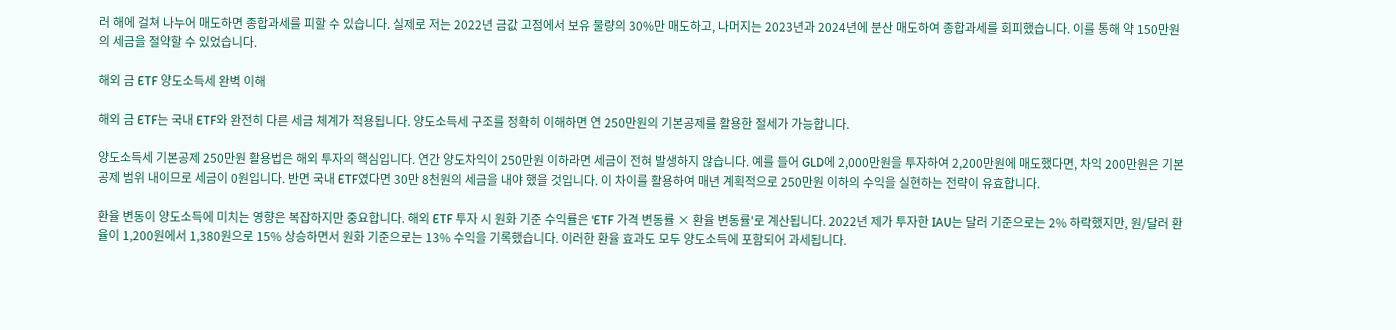러 해에 걸쳐 나누어 매도하면 종합과세를 피할 수 있습니다. 실제로 저는 2022년 금값 고점에서 보유 물량의 30%만 매도하고, 나머지는 2023년과 2024년에 분산 매도하여 종합과세를 회피했습니다. 이를 통해 약 150만원의 세금을 절약할 수 있었습니다.

해외 금 ETF 양도소득세 완벽 이해

해외 금 ETF는 국내 ETF와 완전히 다른 세금 체계가 적용됩니다. 양도소득세 구조를 정확히 이해하면 연 250만원의 기본공제를 활용한 절세가 가능합니다.

양도소득세 기본공제 250만원 활용법은 해외 투자의 핵심입니다. 연간 양도차익이 250만원 이하라면 세금이 전혀 발생하지 않습니다. 예를 들어 GLD에 2,000만원을 투자하여 2,200만원에 매도했다면, 차익 200만원은 기본공제 범위 내이므로 세금이 0원입니다. 반면 국내 ETF였다면 30만 8천원의 세금을 내야 했을 것입니다. 이 차이를 활용하여 매년 계획적으로 250만원 이하의 수익을 실현하는 전략이 유효합니다.

환율 변동이 양도소득에 미치는 영향은 복잡하지만 중요합니다. 해외 ETF 투자 시 원화 기준 수익률은 'ETF 가격 변동률 × 환율 변동률'로 계산됩니다. 2022년 제가 투자한 IAU는 달러 기준으로는 2% 하락했지만, 원/달러 환율이 1,200원에서 1,380원으로 15% 상승하면서 원화 기준으로는 13% 수익을 기록했습니다. 이러한 환율 효과도 모두 양도소득에 포함되어 과세됩니다.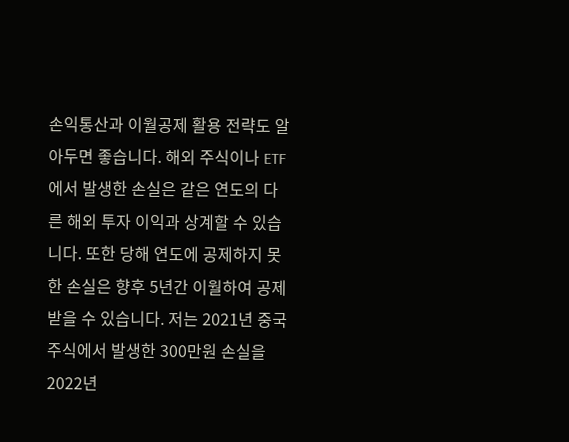손익통산과 이월공제 활용 전략도 알아두면 좋습니다. 해외 주식이나 ETF에서 발생한 손실은 같은 연도의 다른 해외 투자 이익과 상계할 수 있습니다. 또한 당해 연도에 공제하지 못한 손실은 향후 5년간 이월하여 공제받을 수 있습니다. 저는 2021년 중국 주식에서 발생한 300만원 손실을 2022년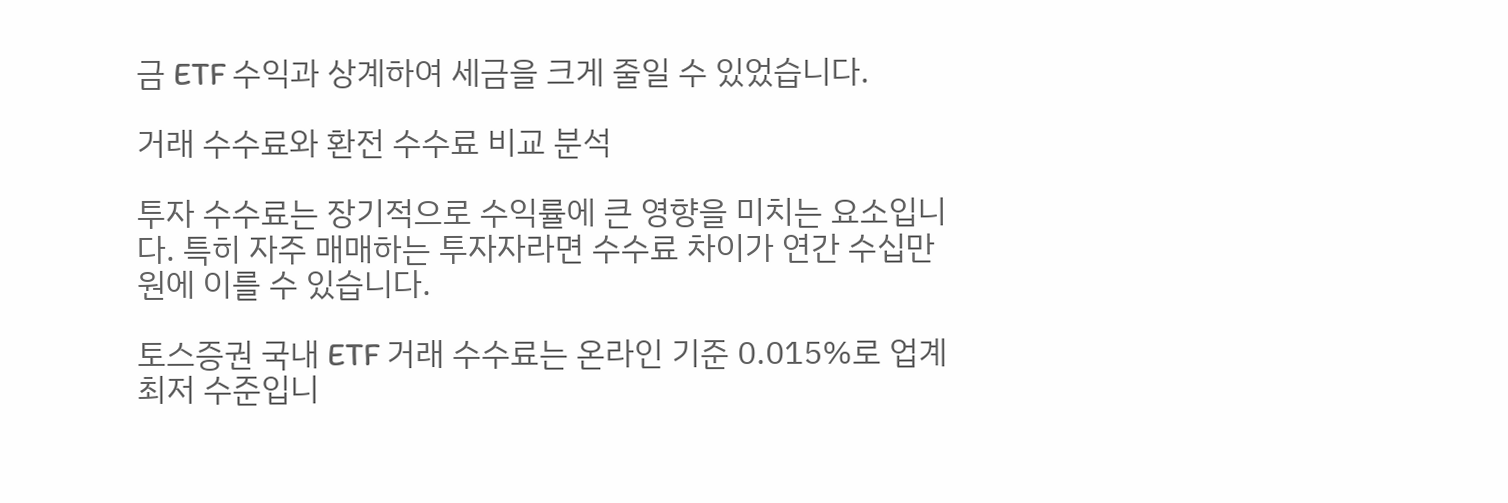금 ETF 수익과 상계하여 세금을 크게 줄일 수 있었습니다.

거래 수수료와 환전 수수료 비교 분석

투자 수수료는 장기적으로 수익률에 큰 영향을 미치는 요소입니다. 특히 자주 매매하는 투자자라면 수수료 차이가 연간 수십만원에 이를 수 있습니다.

토스증권 국내 ETF 거래 수수료는 온라인 기준 0.015%로 업계 최저 수준입니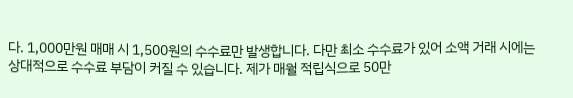다. 1,000만원 매매 시 1,500원의 수수료만 발생합니다. 다만 최소 수수료가 있어 소액 거래 시에는 상대적으로 수수료 부담이 커질 수 있습니다. 제가 매월 적립식으로 50만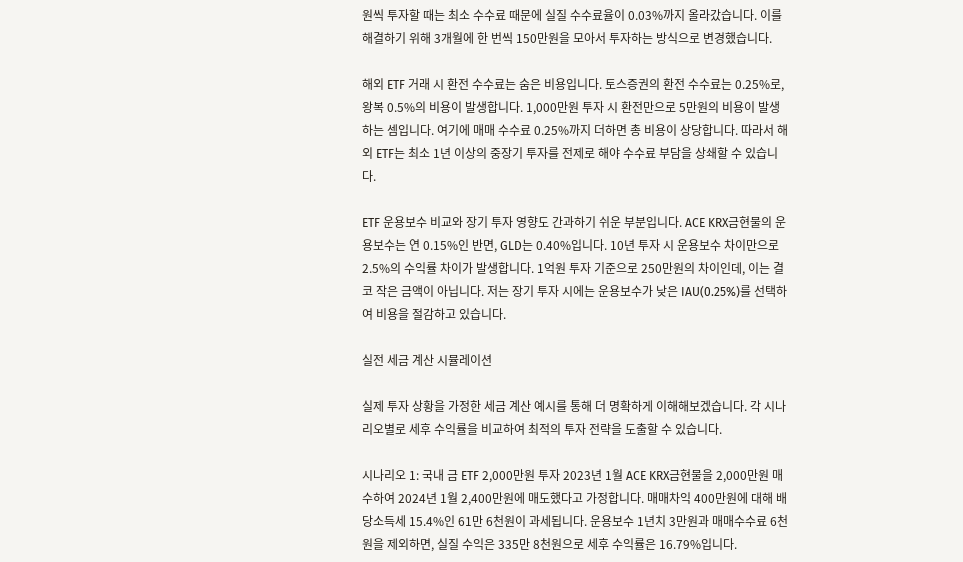원씩 투자할 때는 최소 수수료 때문에 실질 수수료율이 0.03%까지 올라갔습니다. 이를 해결하기 위해 3개월에 한 번씩 150만원을 모아서 투자하는 방식으로 변경했습니다.

해외 ETF 거래 시 환전 수수료는 숨은 비용입니다. 토스증권의 환전 수수료는 0.25%로, 왕복 0.5%의 비용이 발생합니다. 1,000만원 투자 시 환전만으로 5만원의 비용이 발생하는 셈입니다. 여기에 매매 수수료 0.25%까지 더하면 총 비용이 상당합니다. 따라서 해외 ETF는 최소 1년 이상의 중장기 투자를 전제로 해야 수수료 부담을 상쇄할 수 있습니다.

ETF 운용보수 비교와 장기 투자 영향도 간과하기 쉬운 부분입니다. ACE KRX금현물의 운용보수는 연 0.15%인 반면, GLD는 0.40%입니다. 10년 투자 시 운용보수 차이만으로 2.5%의 수익률 차이가 발생합니다. 1억원 투자 기준으로 250만원의 차이인데, 이는 결코 작은 금액이 아닙니다. 저는 장기 투자 시에는 운용보수가 낮은 IAU(0.25%)를 선택하여 비용을 절감하고 있습니다.

실전 세금 계산 시뮬레이션

실제 투자 상황을 가정한 세금 계산 예시를 통해 더 명확하게 이해해보겠습니다. 각 시나리오별로 세후 수익률을 비교하여 최적의 투자 전략을 도출할 수 있습니다.

시나리오 1: 국내 금 ETF 2,000만원 투자 2023년 1월 ACE KRX금현물을 2,000만원 매수하여 2024년 1월 2,400만원에 매도했다고 가정합니다. 매매차익 400만원에 대해 배당소득세 15.4%인 61만 6천원이 과세됩니다. 운용보수 1년치 3만원과 매매수수료 6천원을 제외하면, 실질 수익은 335만 8천원으로 세후 수익률은 16.79%입니다.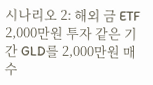시나리오 2: 해외 금 ETF 2,000만원 투자 같은 기간 GLD를 2,000만원 매수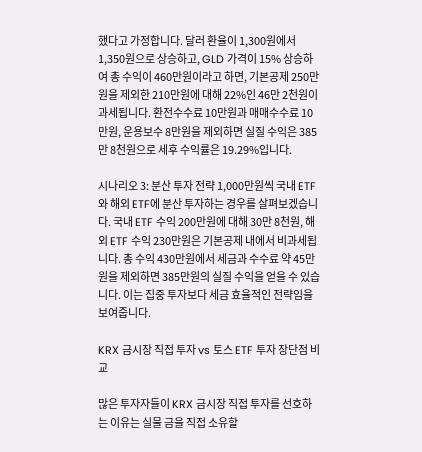했다고 가정합니다. 달러 환율이 1,300원에서 1,350원으로 상승하고, GLD 가격이 15% 상승하여 총 수익이 460만원이라고 하면, 기본공제 250만원을 제외한 210만원에 대해 22%인 46만 2천원이 과세됩니다. 환전수수료 10만원과 매매수수료 10만원, 운용보수 8만원을 제외하면 실질 수익은 385만 8천원으로 세후 수익률은 19.29%입니다.

시나리오 3: 분산 투자 전략 1,000만원씩 국내 ETF와 해외 ETF에 분산 투자하는 경우를 살펴보겠습니다. 국내 ETF 수익 200만원에 대해 30만 8천원, 해외 ETF 수익 230만원은 기본공제 내에서 비과세됩니다. 총 수익 430만원에서 세금과 수수료 약 45만원을 제외하면 385만원의 실질 수익을 얻을 수 있습니다. 이는 집중 투자보다 세금 효율적인 전략임을 보여줍니다.

KRX 금시장 직접 투자 vs 토스 ETF 투자 장단점 비교

많은 투자자들이 KRX 금시장 직접 투자를 선호하는 이유는 실물 금을 직접 소유할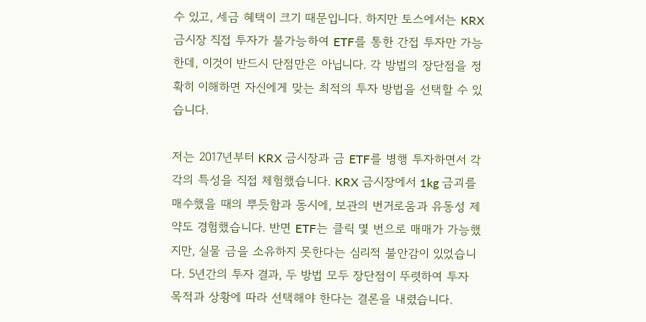수 있고, 세금 혜택이 크기 때문입니다. 하지만 토스에서는 KRX 금시장 직접 투자가 불가능하여 ETF를 통한 간접 투자만 가능한데, 이것이 반드시 단점만은 아닙니다. 각 방법의 장단점을 정확히 이해하면 자신에게 맞는 최적의 투자 방법을 선택할 수 있습니다.

저는 2017년부터 KRX 금시장과 금 ETF를 병행 투자하면서 각각의 특성을 직접 체험했습니다. KRX 금시장에서 1kg 금괴를 매수했을 때의 뿌듯함과 동시에, 보관의 번거로움과 유동성 제약도 경험했습니다. 반면 ETF는 클릭 몇 번으로 매매가 가능했지만, 실물 금을 소유하지 못한다는 심리적 불안감이 있었습니다. 5년간의 투자 결과, 두 방법 모두 장단점이 뚜렷하여 투자 목적과 상황에 따라 선택해야 한다는 결론을 내렸습니다.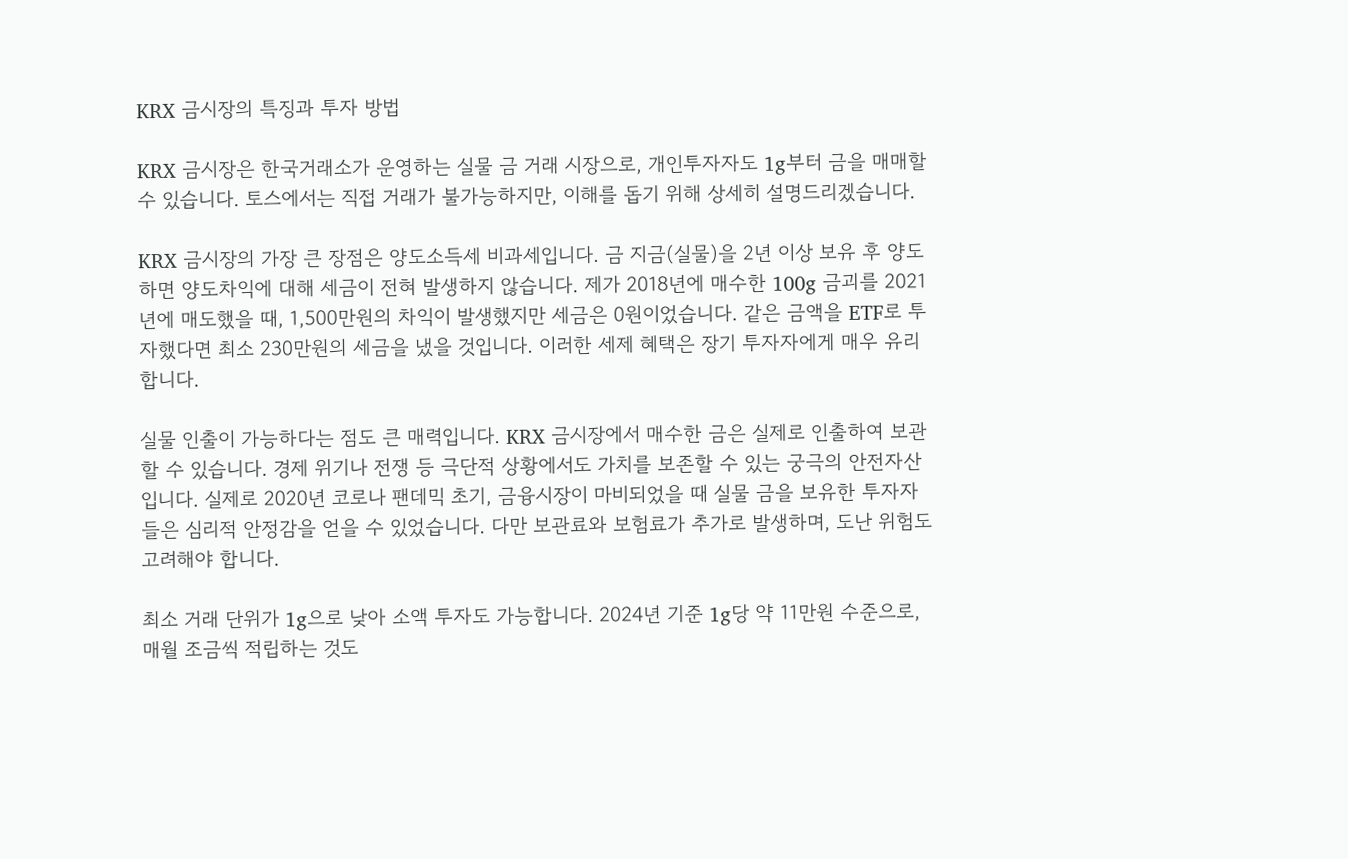KRX 금시장의 특징과 투자 방법

KRX 금시장은 한국거래소가 운영하는 실물 금 거래 시장으로, 개인투자자도 1g부터 금을 매매할 수 있습니다. 토스에서는 직접 거래가 불가능하지만, 이해를 돕기 위해 상세히 설명드리겠습니다.

KRX 금시장의 가장 큰 장점은 양도소득세 비과세입니다. 금 지금(실물)을 2년 이상 보유 후 양도하면 양도차익에 대해 세금이 전혀 발생하지 않습니다. 제가 2018년에 매수한 100g 금괴를 2021년에 매도했을 때, 1,500만원의 차익이 발생했지만 세금은 0원이었습니다. 같은 금액을 ETF로 투자했다면 최소 230만원의 세금을 냈을 것입니다. 이러한 세제 혜택은 장기 투자자에게 매우 유리합니다.

실물 인출이 가능하다는 점도 큰 매력입니다. KRX 금시장에서 매수한 금은 실제로 인출하여 보관할 수 있습니다. 경제 위기나 전쟁 등 극단적 상황에서도 가치를 보존할 수 있는 궁극의 안전자산입니다. 실제로 2020년 코로나 팬데믹 초기, 금융시장이 마비되었을 때 실물 금을 보유한 투자자들은 심리적 안정감을 얻을 수 있었습니다. 다만 보관료와 보험료가 추가로 발생하며, 도난 위험도 고려해야 합니다.

최소 거래 단위가 1g으로 낮아 소액 투자도 가능합니다. 2024년 기준 1g당 약 11만원 수준으로, 매월 조금씩 적립하는 것도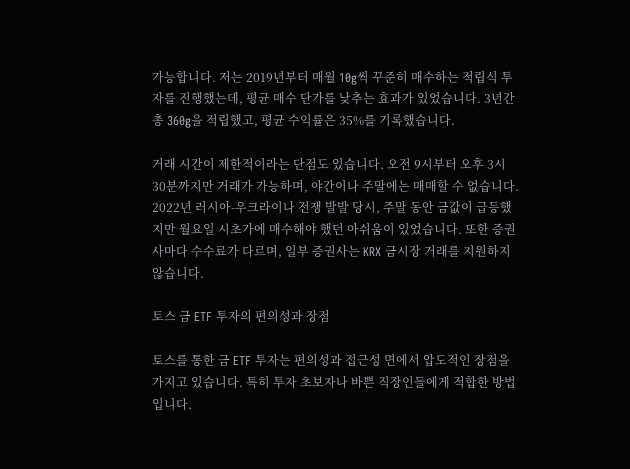가능합니다. 저는 2019년부터 매월 10g씩 꾸준히 매수하는 적립식 투자를 진행했는데, 평균 매수 단가를 낮추는 효과가 있었습니다. 3년간 총 360g을 적립했고, 평균 수익률은 35%를 기록했습니다.

거래 시간이 제한적이라는 단점도 있습니다. 오전 9시부터 오후 3시 30분까지만 거래가 가능하며, 야간이나 주말에는 매매할 수 없습니다. 2022년 러시아-우크라이나 전쟁 발발 당시, 주말 동안 금값이 급등했지만 월요일 시초가에 매수해야 했던 아쉬움이 있었습니다. 또한 증권사마다 수수료가 다르며, 일부 증권사는 KRX 금시장 거래를 지원하지 않습니다.

토스 금 ETF 투자의 편의성과 장점

토스를 통한 금 ETF 투자는 편의성과 접근성 면에서 압도적인 장점을 가지고 있습니다. 특히 투자 초보자나 바쁜 직장인들에게 적합한 방법입니다.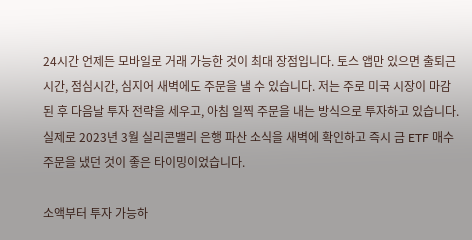24시간 언제든 모바일로 거래 가능한 것이 최대 장점입니다. 토스 앱만 있으면 출퇴근 시간, 점심시간, 심지어 새벽에도 주문을 낼 수 있습니다. 저는 주로 미국 시장이 마감된 후 다음날 투자 전략을 세우고, 아침 일찍 주문을 내는 방식으로 투자하고 있습니다. 실제로 2023년 3월 실리콘밸리 은행 파산 소식을 새벽에 확인하고 즉시 금 ETF 매수 주문을 냈던 것이 좋은 타이밍이었습니다.

소액부터 투자 가능하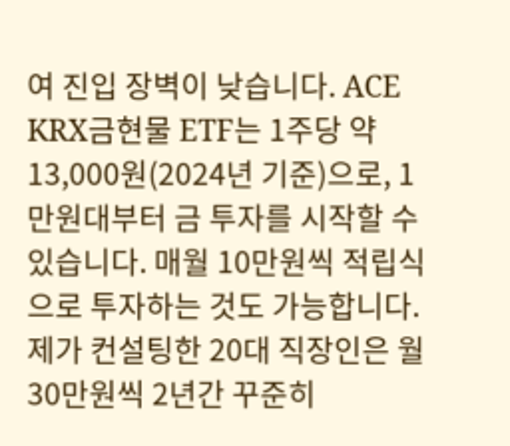여 진입 장벽이 낮습니다. ACE KRX금현물 ETF는 1주당 약 13,000원(2024년 기준)으로, 1만원대부터 금 투자를 시작할 수 있습니다. 매월 10만원씩 적립식으로 투자하는 것도 가능합니다. 제가 컨설팅한 20대 직장인은 월 30만원씩 2년간 꾸준히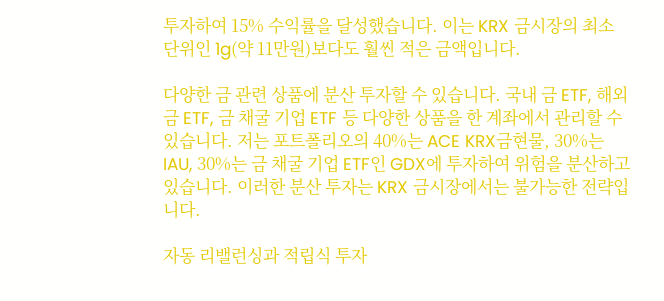투자하여 15% 수익률을 달성했습니다. 이는 KRX 금시장의 최소 단위인 1g(약 11만원)보다도 훨씬 적은 금액입니다.

다양한 금 관련 상품에 분산 투자할 수 있습니다. 국내 금 ETF, 해외 금 ETF, 금 채굴 기업 ETF 등 다양한 상품을 한 계좌에서 관리할 수 있습니다. 저는 포트폴리오의 40%는 ACE KRX금현물, 30%는 IAU, 30%는 금 채굴 기업 ETF인 GDX에 투자하여 위험을 분산하고 있습니다. 이러한 분산 투자는 KRX 금시장에서는 불가능한 전략입니다.

자동 리밸런싱과 적립식 투자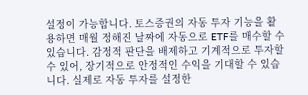설정이 가능합니다. 토스증권의 자동 투자 기능을 활용하면 매월 정해진 날짜에 자동으로 ETF를 매수할 수 있습니다. 감정적 판단을 배제하고 기계적으로 투자할 수 있어, 장기적으로 안정적인 수익을 기대할 수 있습니다. 실제로 자동 투자를 설정한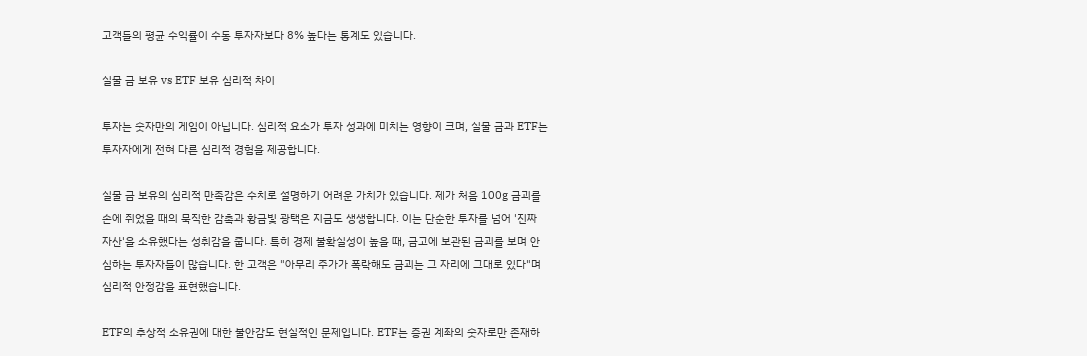고객들의 평균 수익률이 수동 투자자보다 8% 높다는 통계도 있습니다.

실물 금 보유 vs ETF 보유 심리적 차이

투자는 숫자만의 게임이 아닙니다. 심리적 요소가 투자 성과에 미치는 영향이 크며, 실물 금과 ETF는 투자자에게 전혀 다른 심리적 경험을 제공합니다.

실물 금 보유의 심리적 만족감은 수치로 설명하기 어려운 가치가 있습니다. 제가 처음 100g 금괴를 손에 쥐었을 때의 묵직한 감촉과 황금빛 광택은 지금도 생생합니다. 이는 단순한 투자를 넘어 '진짜 자산'을 소유했다는 성취감을 줍니다. 특히 경제 불확실성이 높을 때, 금고에 보관된 금괴를 보며 안심하는 투자자들이 많습니다. 한 고객은 "아무리 주가가 폭락해도 금괴는 그 자리에 그대로 있다"며 심리적 안정감을 표현했습니다.

ETF의 추상적 소유권에 대한 불안감도 현실적인 문제입니다. ETF는 증권 계좌의 숫자로만 존재하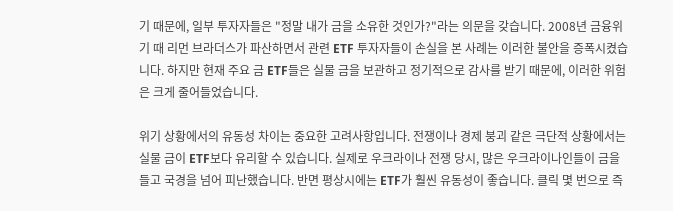기 때문에, 일부 투자자들은 "정말 내가 금을 소유한 것인가?"라는 의문을 갖습니다. 2008년 금융위기 때 리먼 브라더스가 파산하면서 관련 ETF 투자자들이 손실을 본 사례는 이러한 불안을 증폭시켰습니다. 하지만 현재 주요 금 ETF들은 실물 금을 보관하고 정기적으로 감사를 받기 때문에, 이러한 위험은 크게 줄어들었습니다.

위기 상황에서의 유동성 차이는 중요한 고려사항입니다. 전쟁이나 경제 붕괴 같은 극단적 상황에서는 실물 금이 ETF보다 유리할 수 있습니다. 실제로 우크라이나 전쟁 당시, 많은 우크라이나인들이 금을 들고 국경을 넘어 피난했습니다. 반면 평상시에는 ETF가 훨씬 유동성이 좋습니다. 클릭 몇 번으로 즉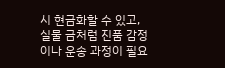시 현금화할 수 있고, 실물 금처럼 진품 감정이나 운송 과정이 필요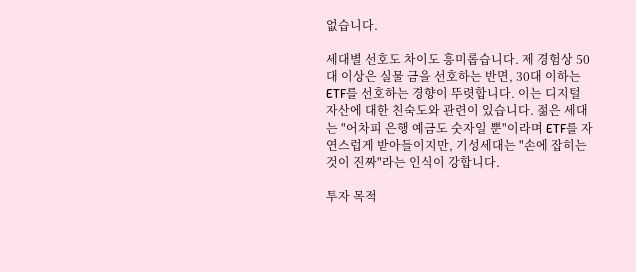없습니다.

세대별 선호도 차이도 흥미롭습니다. 제 경험상 50대 이상은 실물 금을 선호하는 반면, 30대 이하는 ETF를 선호하는 경향이 뚜렷합니다. 이는 디지털 자산에 대한 친숙도와 관련이 있습니다. 젊은 세대는 "어차피 은행 예금도 숫자일 뿐"이라며 ETF를 자연스럽게 받아들이지만, 기성세대는 "손에 잡히는 것이 진짜"라는 인식이 강합니다.

투자 목적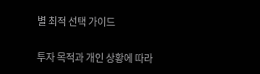별 최적 선택 가이드

투자 목적과 개인 상황에 따라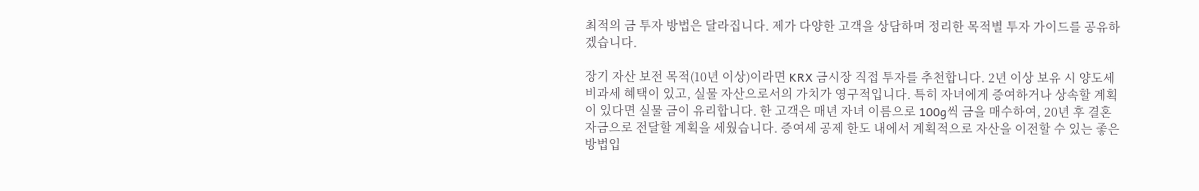최적의 금 투자 방법은 달라집니다. 제가 다양한 고객을 상담하며 정리한 목적별 투자 가이드를 공유하겠습니다.

장기 자산 보전 목적(10년 이상)이라면 KRX 금시장 직접 투자를 추천합니다. 2년 이상 보유 시 양도세 비과세 혜택이 있고, 실물 자산으로서의 가치가 영구적입니다. 특히 자녀에게 증여하거나 상속할 계획이 있다면 실물 금이 유리합니다. 한 고객은 매년 자녀 이름으로 100g씩 금을 매수하여, 20년 후 결혼 자금으로 전달할 계획을 세웠습니다. 증여세 공제 한도 내에서 계획적으로 자산을 이전할 수 있는 좋은 방법입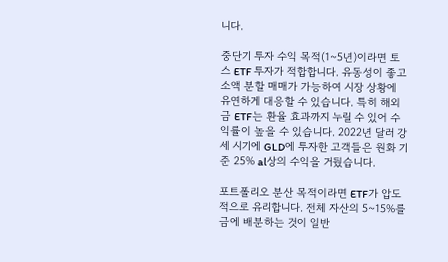니다.

중단기 투자 수익 목적(1~5년)이라면 토스 ETF 투자가 적합합니다. 유동성이 좋고 소액 분할 매매가 가능하여 시장 상황에 유연하게 대응할 수 있습니다. 특히 해외 금 ETF는 환율 효과까지 누릴 수 있어 수익률이 높을 수 있습니다. 2022년 달러 강세 시기에 GLD에 투자한 고객들은 원화 기준 25% al상의 수익을 거뒀습니다.

포트폴리오 분산 목적이라면 ETF가 압도적으로 유리합니다. 전체 자산의 5~15%를 금에 배분하는 것이 일반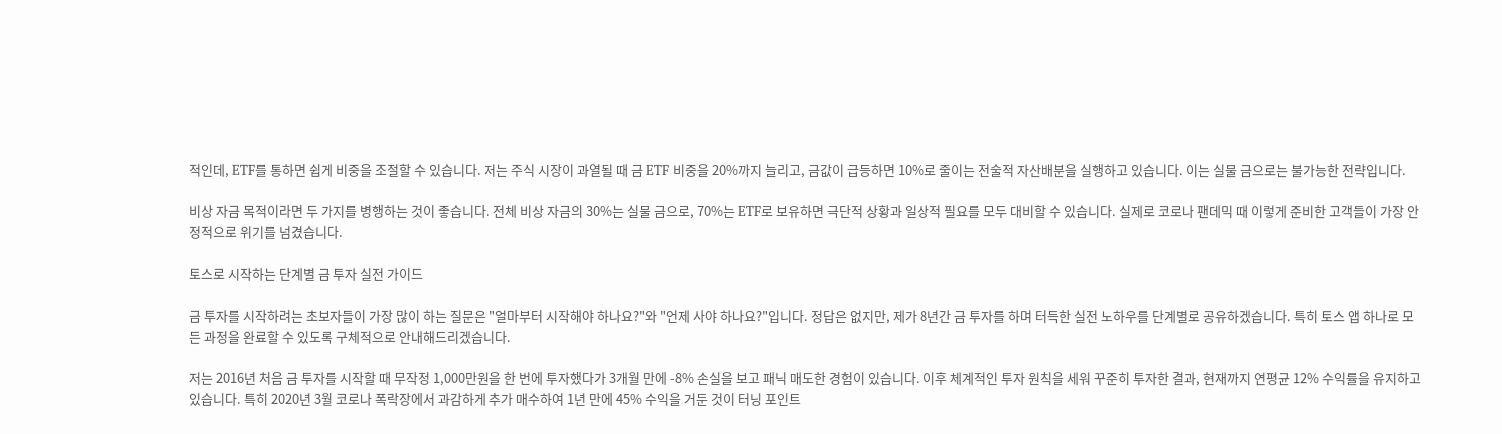적인데, ETF를 통하면 쉽게 비중을 조절할 수 있습니다. 저는 주식 시장이 과열될 때 금 ETF 비중을 20%까지 늘리고, 금값이 급등하면 10%로 줄이는 전술적 자산배분을 실행하고 있습니다. 이는 실물 금으로는 불가능한 전략입니다.

비상 자금 목적이라면 두 가지를 병행하는 것이 좋습니다. 전체 비상 자금의 30%는 실물 금으로, 70%는 ETF로 보유하면 극단적 상황과 일상적 필요를 모두 대비할 수 있습니다. 실제로 코로나 팬데믹 때 이렇게 준비한 고객들이 가장 안정적으로 위기를 넘겼습니다.

토스로 시작하는 단계별 금 투자 실전 가이드

금 투자를 시작하려는 초보자들이 가장 많이 하는 질문은 "얼마부터 시작해야 하나요?"와 "언제 사야 하나요?"입니다. 정답은 없지만, 제가 8년간 금 투자를 하며 터득한 실전 노하우를 단계별로 공유하겠습니다. 특히 토스 앱 하나로 모든 과정을 완료할 수 있도록 구체적으로 안내해드리겠습니다.

저는 2016년 처음 금 투자를 시작할 때 무작정 1,000만원을 한 번에 투자했다가 3개월 만에 -8% 손실을 보고 패닉 매도한 경험이 있습니다. 이후 체계적인 투자 원칙을 세워 꾸준히 투자한 결과, 현재까지 연평균 12% 수익률을 유지하고 있습니다. 특히 2020년 3월 코로나 폭락장에서 과감하게 추가 매수하여 1년 만에 45% 수익을 거둔 것이 터닝 포인트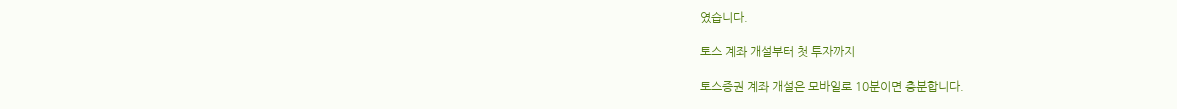였습니다.

토스 계좌 개설부터 첫 투자까지

토스증권 계좌 개설은 모바일로 10분이면 충분합니다.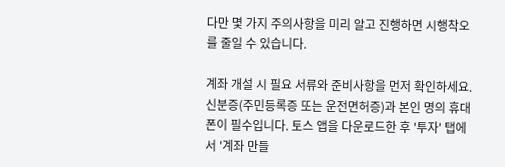다만 몇 가지 주의사항을 미리 알고 진행하면 시행착오를 줄일 수 있습니다.

계좌 개설 시 필요 서류와 준비사항을 먼저 확인하세요. 신분증(주민등록증 또는 운전면허증)과 본인 명의 휴대폰이 필수입니다. 토스 앱을 다운로드한 후 '투자' 탭에서 '계좌 만들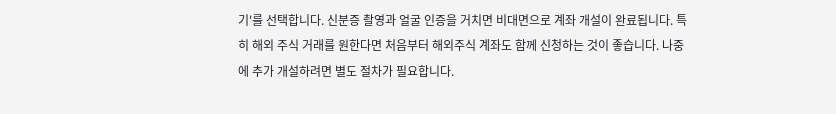기'를 선택합니다. 신분증 촬영과 얼굴 인증을 거치면 비대면으로 계좌 개설이 완료됩니다. 특히 해외 주식 거래를 원한다면 처음부터 해외주식 계좌도 함께 신청하는 것이 좋습니다. 나중에 추가 개설하려면 별도 절차가 필요합니다.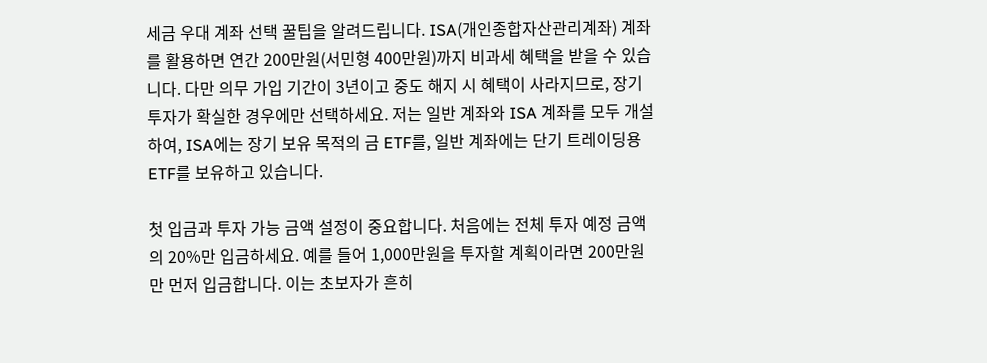세금 우대 계좌 선택 꿀팁을 알려드립니다. ISA(개인종합자산관리계좌) 계좌를 활용하면 연간 200만원(서민형 400만원)까지 비과세 혜택을 받을 수 있습니다. 다만 의무 가입 기간이 3년이고 중도 해지 시 혜택이 사라지므로, 장기 투자가 확실한 경우에만 선택하세요. 저는 일반 계좌와 ISA 계좌를 모두 개설하여, ISA에는 장기 보유 목적의 금 ETF를, 일반 계좌에는 단기 트레이딩용 ETF를 보유하고 있습니다.

첫 입금과 투자 가능 금액 설정이 중요합니다. 처음에는 전체 투자 예정 금액의 20%만 입금하세요. 예를 들어 1,000만원을 투자할 계획이라면 200만원만 먼저 입금합니다. 이는 초보자가 흔히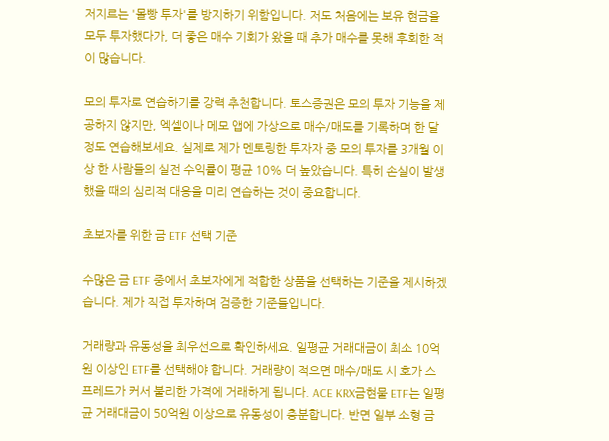저지르는 '몰빵 투자'를 방지하기 위함입니다. 저도 처음에는 보유 현금을 모두 투자했다가, 더 좋은 매수 기회가 왔을 때 추가 매수를 못해 후회한 적이 많습니다.

모의 투자로 연습하기를 강력 추천합니다. 토스증권은 모의 투자 기능을 제공하지 않지만, 엑셀이나 메모 앱에 가상으로 매수/매도를 기록하며 한 달 정도 연습해보세요. 실제로 제가 멘토링한 투자자 중 모의 투자를 3개월 이상 한 사람들의 실전 수익률이 평균 10% 더 높았습니다. 특히 손실이 발생했을 때의 심리적 대응을 미리 연습하는 것이 중요합니다.

초보자를 위한 금 ETF 선택 기준

수많은 금 ETF 중에서 초보자에게 적합한 상품을 선택하는 기준을 제시하겠습니다. 제가 직접 투자하며 검증한 기준들입니다.

거래량과 유동성을 최우선으로 확인하세요. 일평균 거래대금이 최소 10억원 이상인 ETF를 선택해야 합니다. 거래량이 적으면 매수/매도 시 호가 스프레드가 커서 불리한 가격에 거래하게 됩니다. ACE KRX금현물 ETF는 일평균 거래대금이 50억원 이상으로 유동성이 충분합니다. 반면 일부 소형 금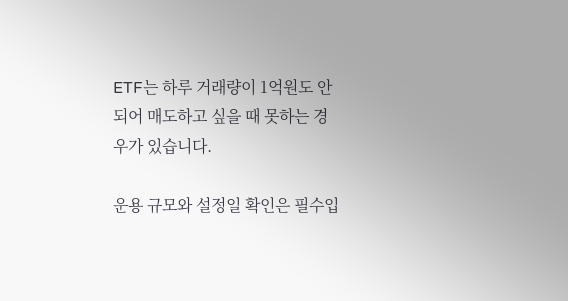ETF는 하루 거래량이 1억원도 안 되어 매도하고 싶을 때 못하는 경우가 있습니다.

운용 규모와 설정일 확인은 필수입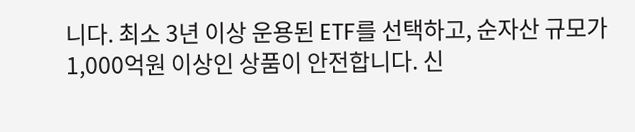니다. 최소 3년 이상 운용된 ETF를 선택하고, 순자산 규모가 1,000억원 이상인 상품이 안전합니다. 신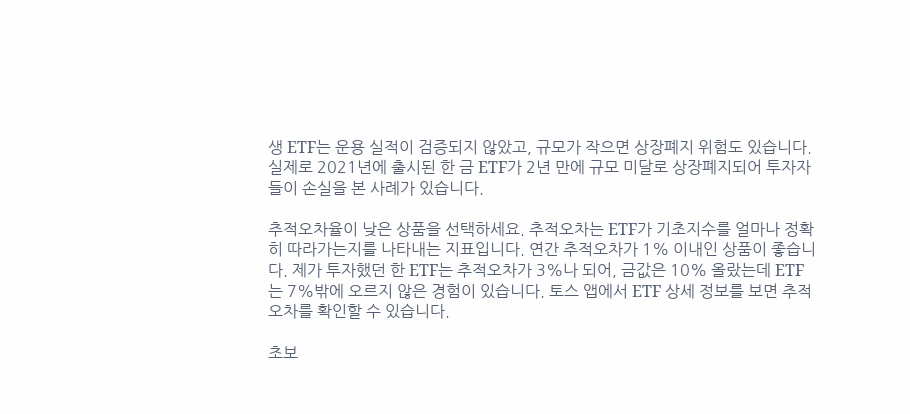생 ETF는 운용 실적이 검증되지 않았고, 규모가 작으면 상장폐지 위험도 있습니다. 실제로 2021년에 출시된 한 금 ETF가 2년 만에 규모 미달로 상장폐지되어 투자자들이 손실을 본 사례가 있습니다.

추적오차율이 낮은 상품을 선택하세요. 추적오차는 ETF가 기초지수를 얼마나 정확히 따라가는지를 나타내는 지표입니다. 연간 추적오차가 1% 이내인 상품이 좋습니다. 제가 투자했던 한 ETF는 추적오차가 3%나 되어, 금값은 10% 올랐는데 ETF는 7%밖에 오르지 않은 경험이 있습니다. 토스 앱에서 ETF 상세 정보를 보면 추적오차를 확인할 수 있습니다.

초보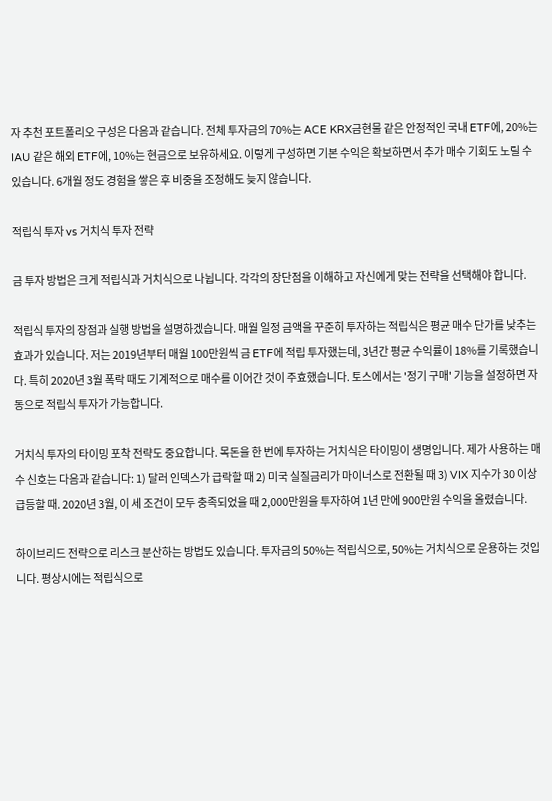자 추천 포트폴리오 구성은 다음과 같습니다. 전체 투자금의 70%는 ACE KRX금현물 같은 안정적인 국내 ETF에, 20%는 IAU 같은 해외 ETF에, 10%는 현금으로 보유하세요. 이렇게 구성하면 기본 수익은 확보하면서 추가 매수 기회도 노릴 수 있습니다. 6개월 정도 경험을 쌓은 후 비중을 조정해도 늦지 않습니다.

적립식 투자 vs 거치식 투자 전략

금 투자 방법은 크게 적립식과 거치식으로 나뉩니다. 각각의 장단점을 이해하고 자신에게 맞는 전략을 선택해야 합니다.

적립식 투자의 장점과 실행 방법을 설명하겠습니다. 매월 일정 금액을 꾸준히 투자하는 적립식은 평균 매수 단가를 낮추는 효과가 있습니다. 저는 2019년부터 매월 100만원씩 금 ETF에 적립 투자했는데, 3년간 평균 수익률이 18%를 기록했습니다. 특히 2020년 3월 폭락 때도 기계적으로 매수를 이어간 것이 주효했습니다. 토스에서는 '정기 구매' 기능을 설정하면 자동으로 적립식 투자가 가능합니다.

거치식 투자의 타이밍 포착 전략도 중요합니다. 목돈을 한 번에 투자하는 거치식은 타이밍이 생명입니다. 제가 사용하는 매수 신호는 다음과 같습니다: 1) 달러 인덱스가 급락할 때 2) 미국 실질금리가 마이너스로 전환될 때 3) VIX 지수가 30 이상 급등할 때. 2020년 3월, 이 세 조건이 모두 충족되었을 때 2,000만원을 투자하여 1년 만에 900만원 수익을 올렸습니다.

하이브리드 전략으로 리스크 분산하는 방법도 있습니다. 투자금의 50%는 적립식으로, 50%는 거치식으로 운용하는 것입니다. 평상시에는 적립식으로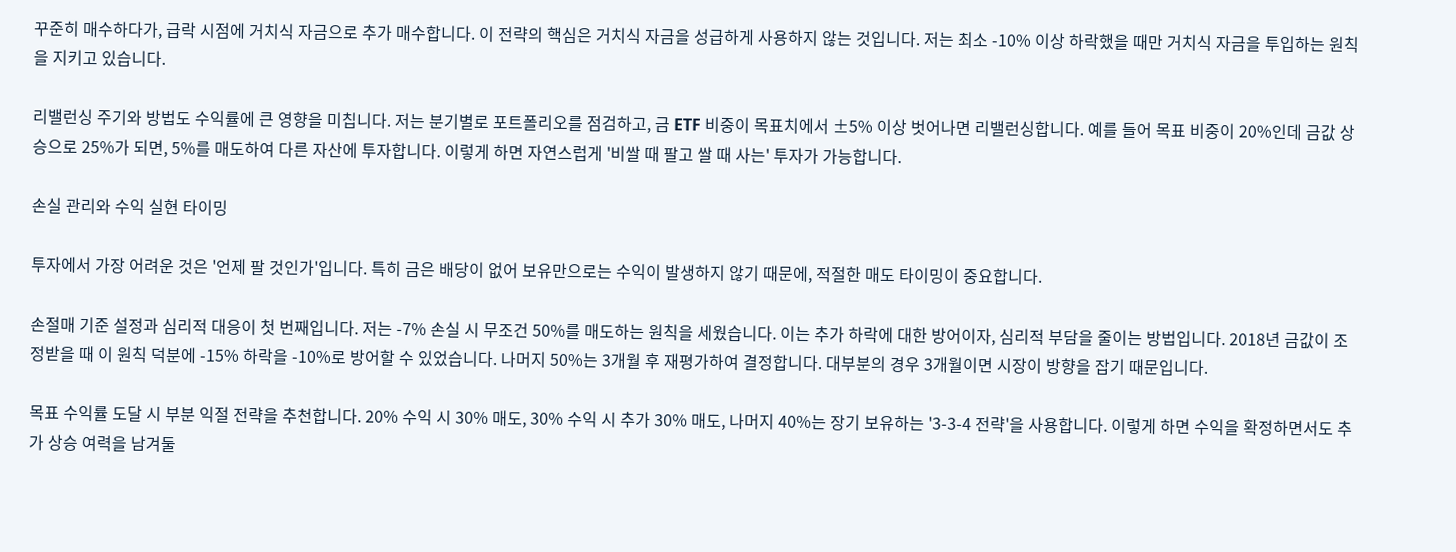꾸준히 매수하다가, 급락 시점에 거치식 자금으로 추가 매수합니다. 이 전략의 핵심은 거치식 자금을 성급하게 사용하지 않는 것입니다. 저는 최소 -10% 이상 하락했을 때만 거치식 자금을 투입하는 원칙을 지키고 있습니다.

리밸런싱 주기와 방법도 수익률에 큰 영향을 미칩니다. 저는 분기별로 포트폴리오를 점검하고, 금 ETF 비중이 목표치에서 ±5% 이상 벗어나면 리밸런싱합니다. 예를 들어 목표 비중이 20%인데 금값 상승으로 25%가 되면, 5%를 매도하여 다른 자산에 투자합니다. 이렇게 하면 자연스럽게 '비쌀 때 팔고 쌀 때 사는' 투자가 가능합니다.

손실 관리와 수익 실현 타이밍

투자에서 가장 어려운 것은 '언제 팔 것인가'입니다. 특히 금은 배당이 없어 보유만으로는 수익이 발생하지 않기 때문에, 적절한 매도 타이밍이 중요합니다.

손절매 기준 설정과 심리적 대응이 첫 번째입니다. 저는 -7% 손실 시 무조건 50%를 매도하는 원칙을 세웠습니다. 이는 추가 하락에 대한 방어이자, 심리적 부담을 줄이는 방법입니다. 2018년 금값이 조정받을 때 이 원칙 덕분에 -15% 하락을 -10%로 방어할 수 있었습니다. 나머지 50%는 3개월 후 재평가하여 결정합니다. 대부분의 경우 3개월이면 시장이 방향을 잡기 때문입니다.

목표 수익률 도달 시 부분 익절 전략을 추천합니다. 20% 수익 시 30% 매도, 30% 수익 시 추가 30% 매도, 나머지 40%는 장기 보유하는 '3-3-4 전략'을 사용합니다. 이렇게 하면 수익을 확정하면서도 추가 상승 여력을 남겨둘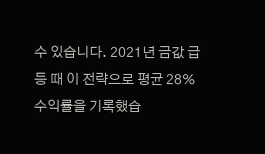수 있습니다. 2021년 금값 급등 때 이 전략으로 평균 28% 수익률을 기록했습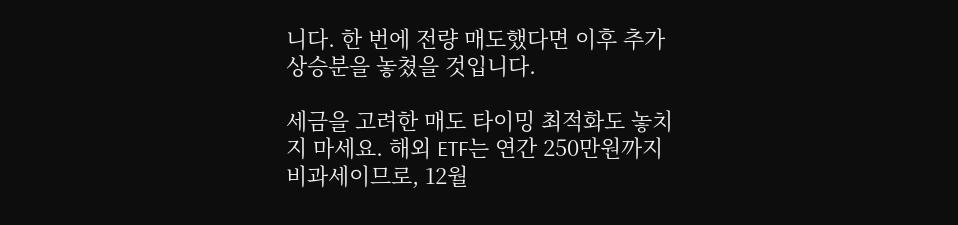니다. 한 번에 전량 매도했다면 이후 추가 상승분을 놓쳤을 것입니다.

세금을 고려한 매도 타이밍 최적화도 놓치지 마세요. 해외 ETF는 연간 250만원까지 비과세이므로, 12월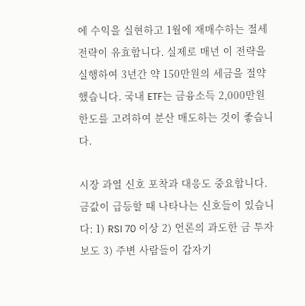에 수익을 실현하고 1월에 재매수하는 절세 전략이 유효합니다. 실제로 매년 이 전략을 실행하여 3년간 약 150만원의 세금을 절약했습니다. 국내 ETF는 금융소득 2,000만원 한도를 고려하여 분산 매도하는 것이 좋습니다.

시장 과열 신호 포착과 대응도 중요합니다. 금값이 급등할 때 나타나는 신호들이 있습니다: 1) RSI 70 이상 2) 언론의 과도한 금 투자 보도 3) 주변 사람들이 갑자기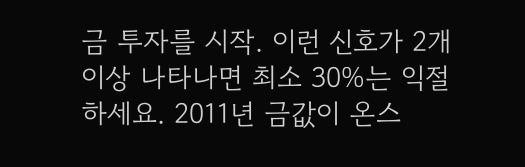금 투자를 시작. 이런 신호가 2개 이상 나타나면 최소 30%는 익절하세요. 2011년 금값이 온스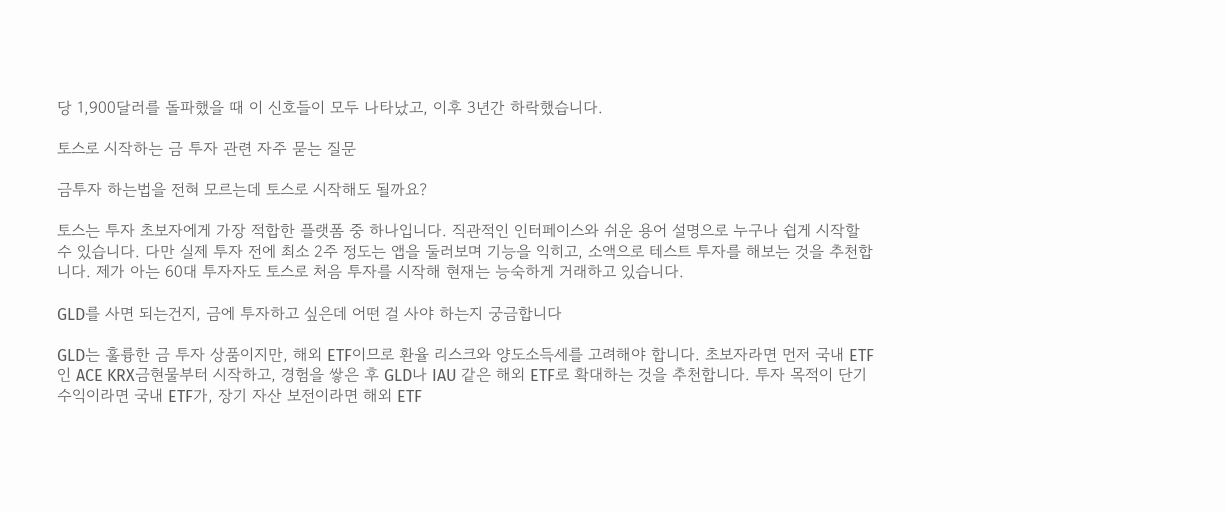당 1,900달러를 돌파했을 때 이 신호들이 모두 나타났고, 이후 3년간 하락했습니다.

토스로 시작하는 금 투자 관련 자주 묻는 질문

금투자 하는법을 전혀 모르는데 토스로 시작해도 될까요?

토스는 투자 초보자에게 가장 적합한 플랫폼 중 하나입니다. 직관적인 인터페이스와 쉬운 용어 설명으로 누구나 쉽게 시작할 수 있습니다. 다만 실제 투자 전에 최소 2주 정도는 앱을 둘러보며 기능을 익히고, 소액으로 테스트 투자를 해보는 것을 추천합니다. 제가 아는 60대 투자자도 토스로 처음 투자를 시작해 현재는 능숙하게 거래하고 있습니다.

GLD를 사면 되는건지, 금에 투자하고 싶은데 어떤 걸 사야 하는지 궁금합니다

GLD는 훌륭한 금 투자 상품이지만, 해외 ETF이므로 환율 리스크와 양도소득세를 고려해야 합니다. 초보자라면 먼저 국내 ETF인 ACE KRX금현물부터 시작하고, 경험을 쌓은 후 GLD나 IAU 같은 해외 ETF로 확대하는 것을 추천합니다. 투자 목적이 단기 수익이라면 국내 ETF가, 장기 자산 보전이라면 해외 ETF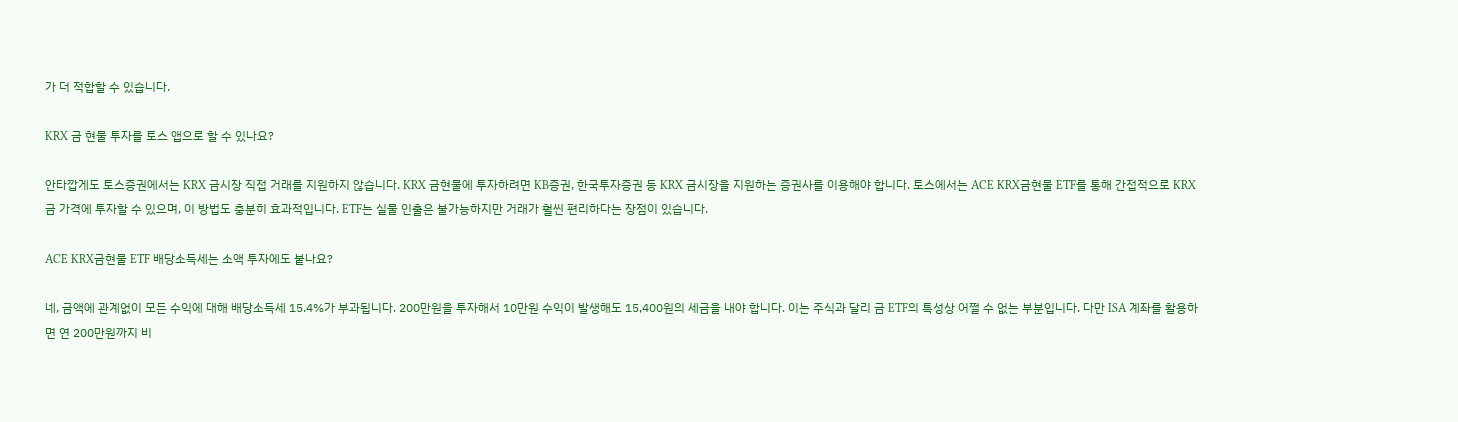가 더 적합할 수 있습니다.

KRX 금 현물 투자를 토스 앱으로 할 수 있나요?

안타깝게도 토스증권에서는 KRX 금시장 직접 거래를 지원하지 않습니다. KRX 금현물에 투자하려면 KB증권, 한국투자증권 등 KRX 금시장을 지원하는 증권사를 이용해야 합니다. 토스에서는 ACE KRX금현물 ETF를 통해 간접적으로 KRX 금 가격에 투자할 수 있으며, 이 방법도 충분히 효과적입니다. ETF는 실물 인출은 불가능하지만 거래가 훨씬 편리하다는 장점이 있습니다.

ACE KRX금현물 ETF 배당소득세는 소액 투자에도 붙나요?

네, 금액에 관계없이 모든 수익에 대해 배당소득세 15.4%가 부과됩니다. 200만원을 투자해서 10만원 수익이 발생해도 15,400원의 세금을 내야 합니다. 이는 주식과 달리 금 ETF의 특성상 어쩔 수 없는 부분입니다. 다만 ISA 계좌를 활용하면 연 200만원까지 비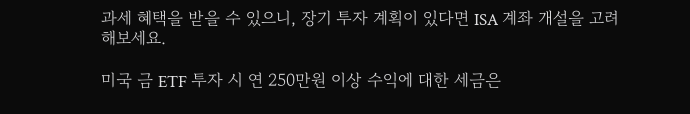과세 혜택을 받을 수 있으니, 장기 투자 계획이 있다면 ISA 계좌 개설을 고려해보세요.

미국 금 ETF 투자 시 연 250만원 이상 수익에 대한 세금은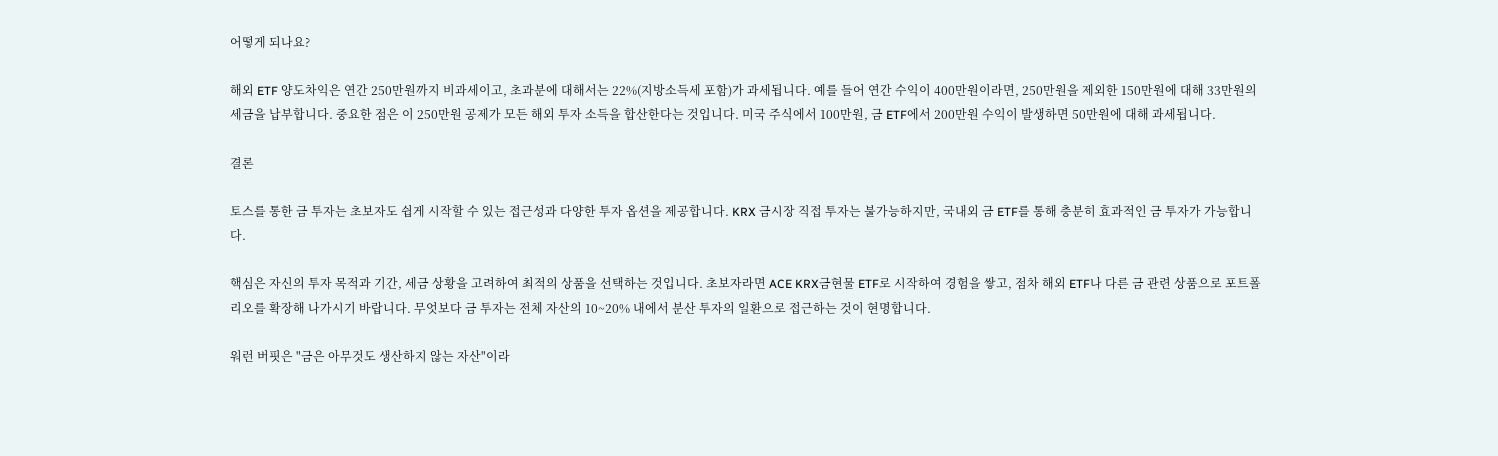어떻게 되나요?

해외 ETF 양도차익은 연간 250만원까지 비과세이고, 초과분에 대해서는 22%(지방소득세 포함)가 과세됩니다. 예를 들어 연간 수익이 400만원이라면, 250만원을 제외한 150만원에 대해 33만원의 세금을 납부합니다. 중요한 점은 이 250만원 공제가 모든 해외 투자 소득을 합산한다는 것입니다. 미국 주식에서 100만원, 금 ETF에서 200만원 수익이 발생하면 50만원에 대해 과세됩니다.

결론

토스를 통한 금 투자는 초보자도 쉽게 시작할 수 있는 접근성과 다양한 투자 옵션을 제공합니다. KRX 금시장 직접 투자는 불가능하지만, 국내외 금 ETF를 통해 충분히 효과적인 금 투자가 가능합니다.

핵심은 자신의 투자 목적과 기간, 세금 상황을 고려하여 최적의 상품을 선택하는 것입니다. 초보자라면 ACE KRX금현물 ETF로 시작하여 경험을 쌓고, 점차 해외 ETF나 다른 금 관련 상품으로 포트폴리오를 확장해 나가시기 바랍니다. 무엇보다 금 투자는 전체 자산의 10~20% 내에서 분산 투자의 일환으로 접근하는 것이 현명합니다.

워런 버핏은 "금은 아무것도 생산하지 않는 자산"이라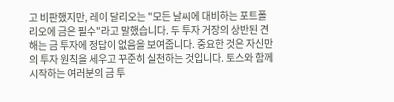고 비판했지만, 레이 달리오는 "모든 날씨에 대비하는 포트폴리오에 금은 필수"라고 말했습니다. 두 투자 거장의 상반된 견해는 금 투자에 정답이 없음을 보여줍니다. 중요한 것은 자신만의 투자 원칙을 세우고 꾸준히 실천하는 것입니다. 토스와 함께 시작하는 여러분의 금 투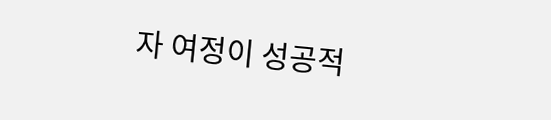자 여정이 성공적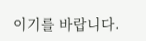이기를 바랍니다.